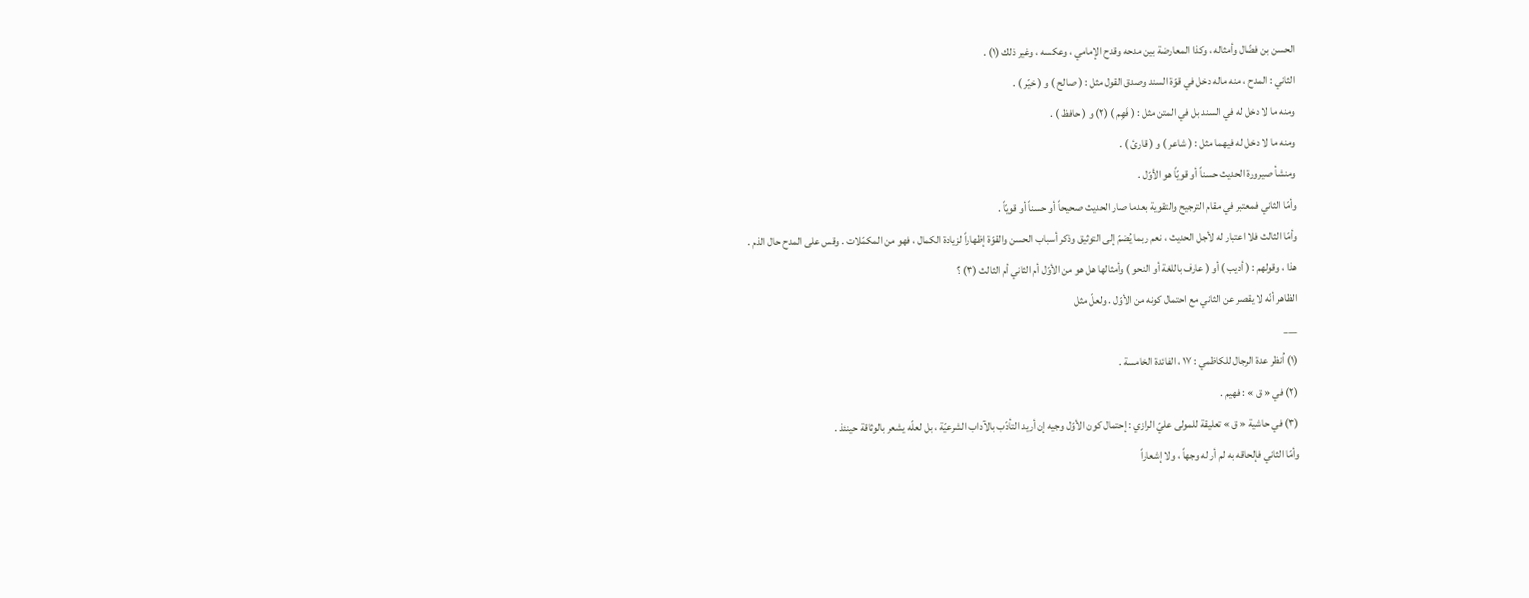الحسن بن فضّال وأمثاله ، وكذا المعارضة بين مدحه وقدح الإمامي ، وعكسه ، وغير ذلك (١) .
الثاني : المدح ، منه ماله دخل في قوّة السند وصدق القول مثل : ( صالح ) و ( خيّر ) .
ومنه ما لا دخل له في السند بل في المتن مثل : ( فَهِم ) (٢) و ( حافظ ) .
ومنه ما لا دخل له فيهما مثل : ( شاعر ) و ( قارئ ) .
ومنشأ صيرورة الحديث حسناً أو قويّاً هو الأوّل .
وأمّا الثاني فمعتبر في مقام الترجيح والتقوية بعدما صار الحديث صحيحاً أو حسناً أو قويّاً .
وأمّا الثالث فلا اعتبار له لأجل الحديث ، نعم ربما يُضمّ إلى التوثيق وذكر أسباب الحسن والقوّة إظهاراً لزيادة الكمال ، فهو من المكمّلات . وقس على المدح حال الذم .
هذا ، وقولهم : ( أديب ) أو ( عارف باللغة أو النحو ) وأمثالها هل هو من الأوّل أم الثاني أم الثالث (٣) ؟
الظاهر أنّه لا يقصر عن الثاني مع احتمال كونه من الأوّل . ولعلّ مثل
___
(١) اُنظر عدة الرجال للكاظمي : ١٧ ، الفائدة الخامسة .
(٢) في « ق » : فهيم .
(٣) في حاشية « ق » تعليقة للمولى عليّ الرازي : إحتمال كون الأوّل وجيه إن أريد التأدّب بالآداب الشرعيّة ، بل لعلّه يشعر بالوثاقة حينئذ .
وأمّا الثاني فإلحاقه به لم أر له وجهاً ، ولا إشعاراً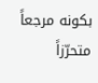بكونه مرجعاً متحرّزاً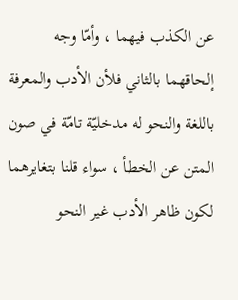عن الكذب فيهما ، وأمّا وجه إلحاقهما بالثاني فلأن الأدب والمعرفة باللغة والنحو له مدخليّة تامّة في صون المتن عن الخطأ ، سواء قلنا بتغايرهما لكون ظاهر الأدب غير النحو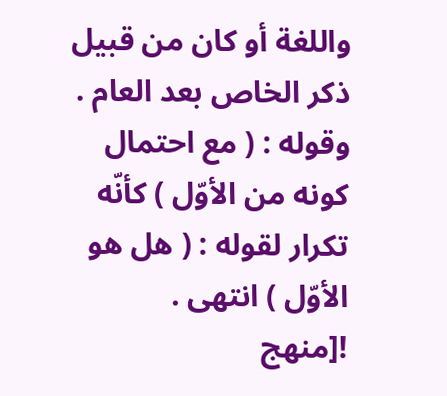واللغة أو كان من قبيل ذكر الخاص بعد العام .
وقوله : ( مع احتمال كونه من الأوّل ) كأنّه تكرار لقوله : ( هل هو الأوّل ) انتهى .
![منهج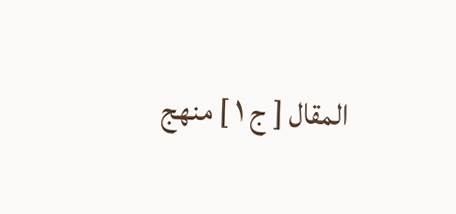المقال [ ج ١ ] منهج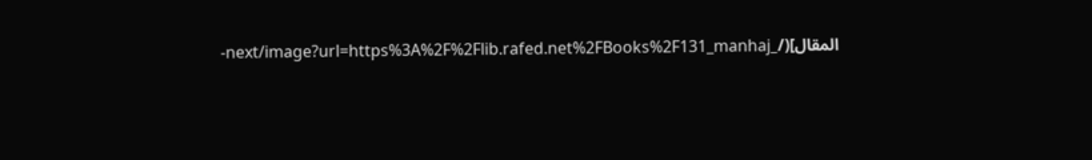المقال](/_next/image?url=https%3A%2F%2Flib.rafed.net%2FBooks%2F131_manhaj-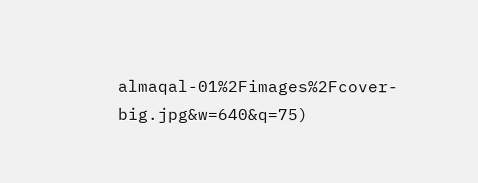almaqal-01%2Fimages%2Fcover-big.jpg&w=640&q=75)